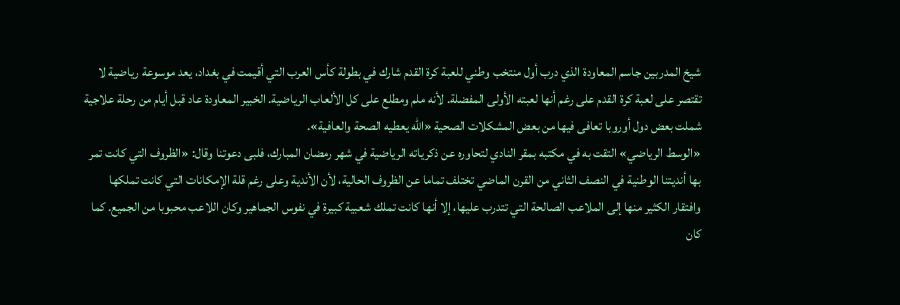شيخ المدربين جاسم المعاودة الذي درب أول منتخب وطني للعبة كرة القدم شارك في بطولة كأس العرب التي أقيمت في بغداد، يعد موسوعة رياضية لا تقتصر على لعبة كرة القدم على رغم أنها لعبته الأولى المفضلة. لأنه ملم ومطلع على كل الألعاب الرياضية. الخبير المعاودة عاد قبل أيام من رحلة علاجية شملت بعض دول أوروبا تعافى فيها من بعض المشكلات الصحية «الله يعطيه الصحة والعافية».
«الوسط الرياضي» التقت به في مكتبه بمقر النادي لتحاوره عن ذكرياته الرياضية في شهر رمضان المبارك، فلبى دعوتنا وقال: «الظروف التي كانت تمر بها أنديتنا الوطنية في النصف الثاني من القرن الماضي تختلف تماما عن الظروف الحالية، لأن الأندية وعلى رغم قلة الإمكانات التي كانت تملكها وافتقار الكثير منها إلى الملاعب الصالحة التي تتدرب عليها، إلا أنها كانت تملك شعبية كبيرة في نفوس الجماهير وكان اللاعب محبوبا من الجميع. كما كان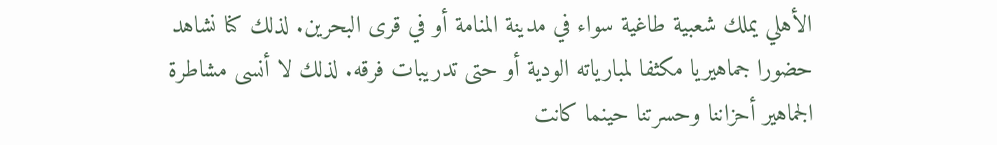الأهلي يملك شعبية طاغية سواء في مدينة المنامة أو في قرى البحرين. لذلك كنا نشاهد حضورا جماهيريا مكثفا لمبارياته الودية أو حتى تدريبات فرقه. لذلك لا أنسى مشاطرة الجماهير أحزاننا وحسرتنا حينما كانت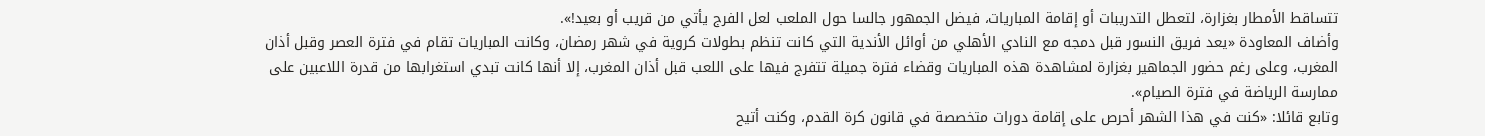تتساقط الأمطار بغزارة، لتعطل التدريبات أو إقامة المباريات، فيضل الجمهور جالسا حول الملعب لعل الفرج يأتي من قريب أو بعيد!».
وأضاف المعاودة «يعد فريق النسور قبل دمجه مع النادي الأهلي من أوائل الأندية التي كانت تنظم بطولات كروية في شهر رمضان، وكانت المباريات تقام في فترة العصر وقبل أذان المغرب، وعلى رغم حضور الجماهير بغزارة لمشاهدة هذه المباريات وقضاء فترة جميلة تتفرج فيها على اللعب قبل أذان المغرب، إلا أنها كانت تبدي استغرابها من قدرة اللاعبين على ممارسة الرياضة في فترة الصيام».
وتابع قائلا: «كنت في هذا الشهر أحرص على إقامة دورات متخصصة في قانون كرة القدم، وكنت أتيح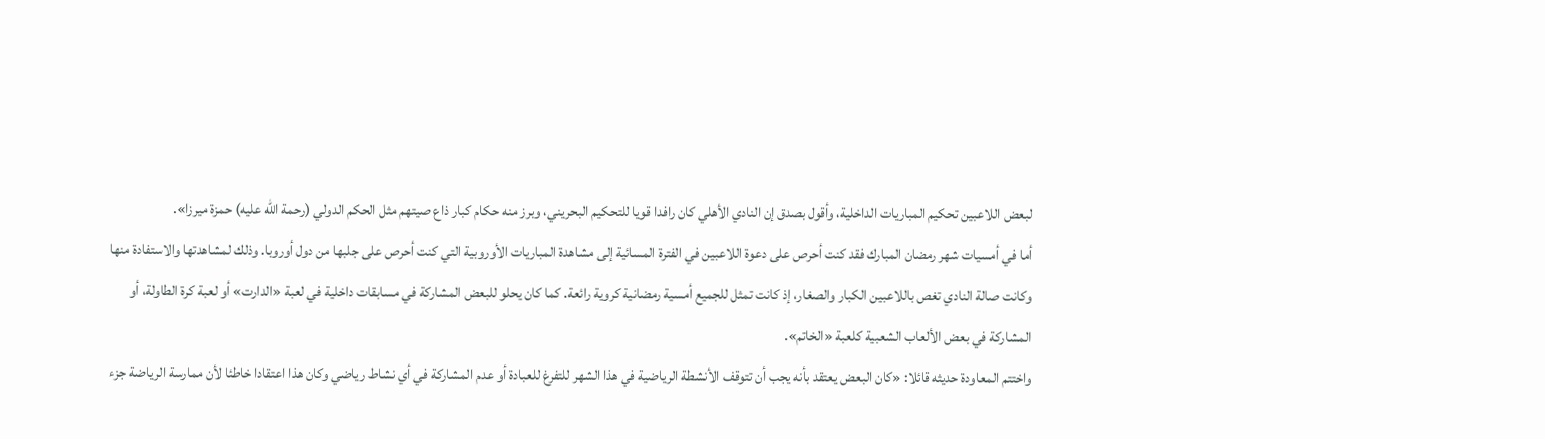لبعض اللاعبين تحكيم المباريات الداخلية، وأقول بصدق إن النادي الأهلي كان رافدا قويا للتحكيم البحريني، وبرز منه حكام كبار ذاع صيتهم مثل الحكم الدولي (رحمة الله عليه) حمزة ميرزا».
أما في أمسيات شهر رمضان المبارك فقد كنت أحرص على دعوة اللاعبين في الفترة المسائية إلى مشاهدة المباريات الأوروبية التي كنت أحرص على جلبها من دول أوروبا. وذلك لمشاهدتها والاستفادة منها وكانت صالة النادي تغص باللاعبين الكبار والصغار، إذ كانت تمثل للجميع أمسية رمضانية كروية رائعة. كما كان يحلو للبعض المشاركة في مسابقات داخلية في لعبة «الدارت» أو لعبة كرة الطاولة، أو المشاركة في بعض الألعاب الشعبية كلعبة «الخاتم».
واختتم المعاودة حديثه قائلا: «كان البعض يعتقد بأنه يجب أن تتوقف الأنشطة الرياضية في هذا الشهر للتفرغ للعبادة أو عدم المشاركة في أي نشاط رياضي وكان هذا اعتقادا خاطئا لأن ممارسة الرياضة جزء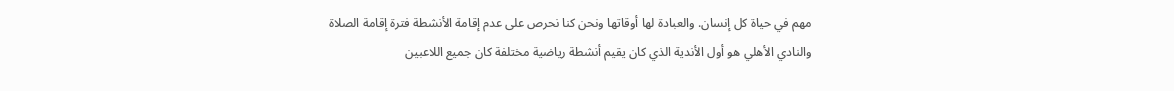مهم في حياة كل إنسان. والعبادة لها أوقاتها ونحن كنا نحرص على عدم إقامة الأنشطة فترة إقامة الصلاة والنادي الأهلي هو أول الأندية الذي كان يقيم أنشطة رياضية مختلفة كان جميع اللاعبين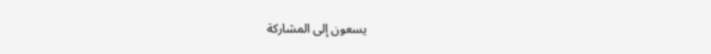يسعون إلى المشاركة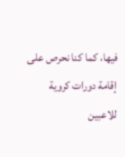فيها، كما كنا نحرص على إقامة دورات كروية للاعبين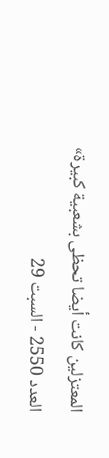المعتزلين كانت أيضا تحظى بشعبية كبيرة»
العدد 2550 - السبت 29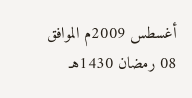أغسطس 2009م الموافق 08 رمضان 1430هـ